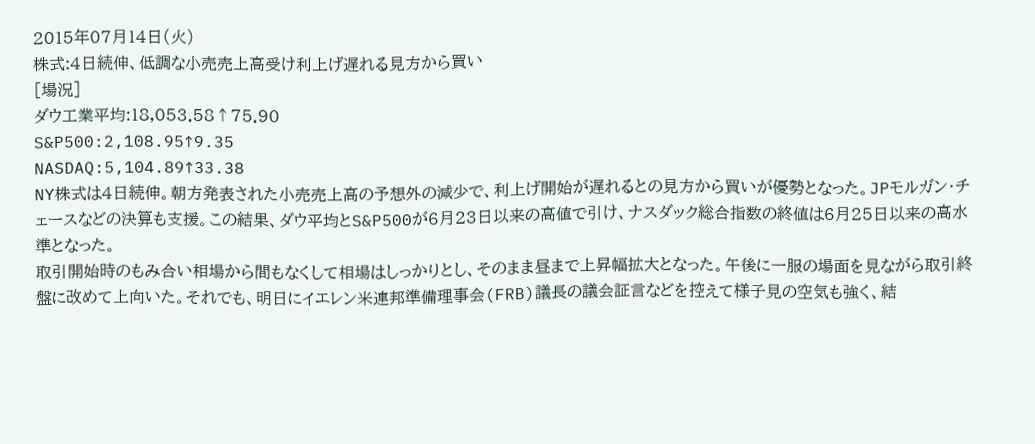2015年07月14日(火)
株式:4日続伸、低調な小売売上高受け利上げ遅れる見方から買い
[場況]
ダウ工業平均:18,053.58↑75.90
S&P500:2,108.95↑9.35
NASDAQ:5,104.89↑33.38
NY株式は4日続伸。朝方発表された小売売上高の予想外の減少で、利上げ開始が遅れるとの見方から買いが優勢となった。JPモルガン・チェースなどの決算も支援。この結果、ダウ平均とS&P500が6月23日以来の高値で引け、ナスダック総合指数の終値は6月25日以来の高水準となった。
取引開始時のもみ合い相場から間もなくして相場はしっかりとし、そのまま昼まで上昇幅拡大となった。午後に一服の場面を見ながら取引終盤に改めて上向いた。それでも、明日にイエレン米連邦準備理事会(FRB)議長の議会証言などを控えて様子見の空気も強く、結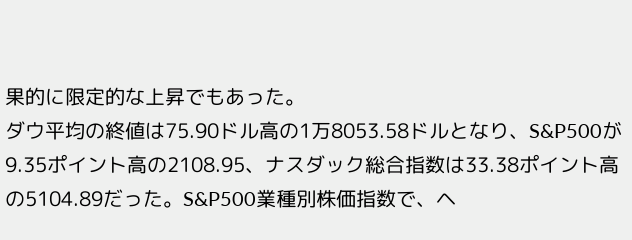果的に限定的な上昇でもあった。
ダウ平均の終値は75.90ドル高の1万8053.58ドルとなり、S&P500が9.35ポイント高の2108.95、ナスダック総合指数は33.38ポイント高の5104.89だった。S&P500業種別株価指数で、ヘ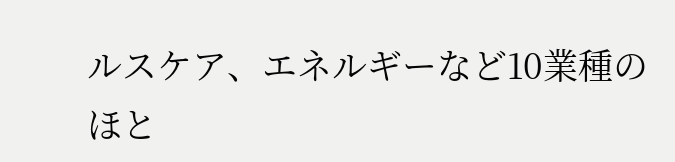ルスケア、エネルギーなど10業種のほと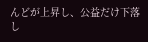んどが上昇し、公益だけ下落し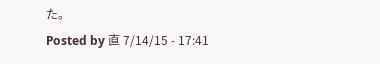た。
Posted by 直 7/14/15 - 17:41